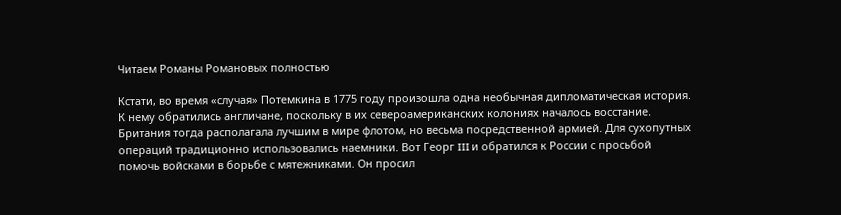Читаем Романы Романовых полностью

Кстати, во время «случая» Потемкина в 1775 году произошла одна необычная дипломатическая история. К нему обратились англичане, поскольку в их североамериканских колониях началось восстание. Британия тогда располагала лучшим в мире флотом, но весьма посредственной армией. Для сухопутных операций традиционно использовались наемники. Вот Георг III и обратился к России с просьбой помочь войсками в борьбе с мятежниками. Он просил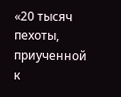«20 тысяч пехоты, приученной к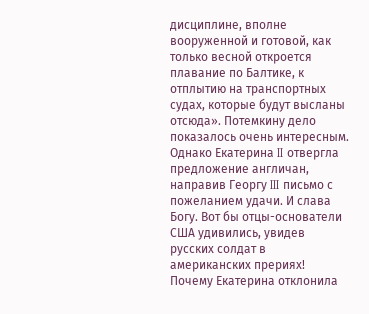дисциплине, вполне вооруженной и готовой, как только весной откроется плавание по Балтике, к отплытию на транспортных судах, которые будут высланы отсюда». Потемкину дело показалось очень интересным. Однако Екатерина II отвергла предложение англичан, направив Георгу III письмо с пожеланием удачи. И слава Богу. Вот бы отцы-основатели США удивились, увидев русских солдат в американских прериях! Почему Екатерина отклонила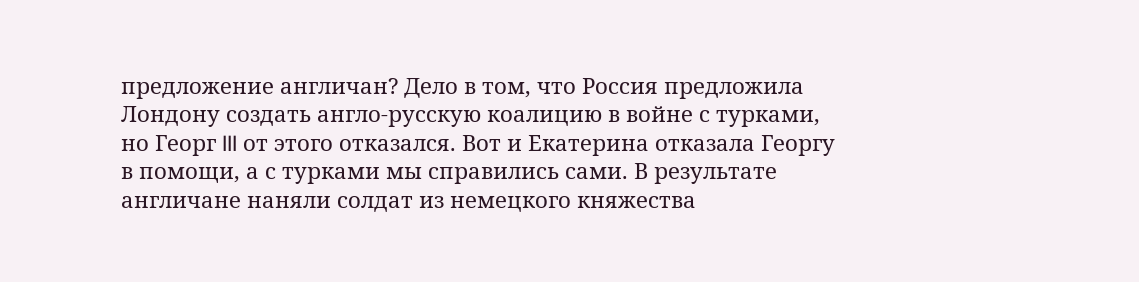предложение англичан? Дело в том, что Россия предложила Лондону создать англо-русскую коалицию в войне с турками, но Георг III от этого отказался. Вот и Екатерина отказала Георгу в помощи, а с турками мы справились сами. В результате англичане наняли солдат из немецкого княжества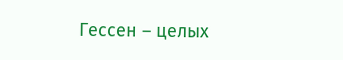Гессен – целых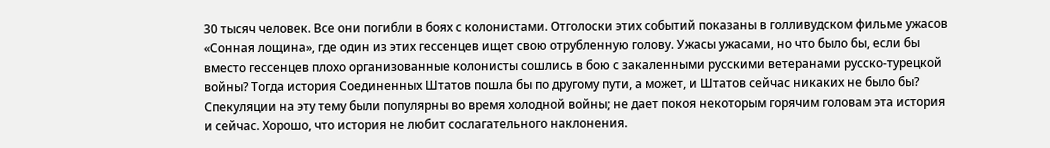30 тысяч человек. Все они погибли в боях с колонистами. Отголоски этих событий показаны в голливудском фильме ужасов «Сонная лощина», где один из этих гессенцев ищет свою отрубленную голову. Ужасы ужасами, но что было бы, если бы вместо гессенцев плохо организованные колонисты сошлись в бою с закаленными русскими ветеранами русско-турецкой войны? Тогда история Соединенных Штатов пошла бы по другому пути, а может, и Штатов сейчас никаких не было бы? Спекуляции на эту тему были популярны во время холодной войны; не дает покоя некоторым горячим головам эта история и сейчас. Хорошо, что история не любит сослагательного наклонения.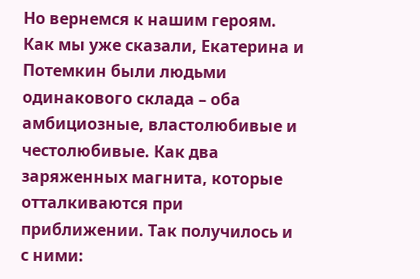Но вернемся к нашим героям. Как мы уже сказали, Екатерина и Потемкин были людьми одинакового склада – оба амбициозные, властолюбивые и честолюбивые. Как два заряженных магнита, которые отталкиваются при приближении. Так получилось и с ними: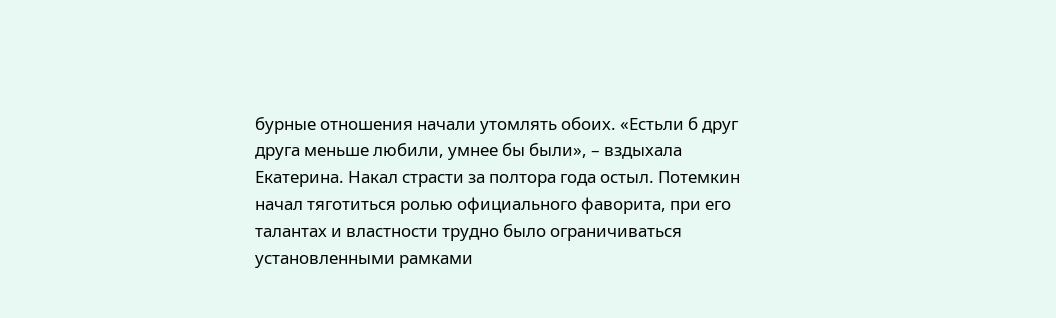бурные отношения начали утомлять обоих. «Естьли б друг друга меньше любили, умнее бы были», – вздыхала Екатерина. Накал страсти за полтора года остыл. Потемкин начал тяготиться ролью официального фаворита, при его талантах и властности трудно было ограничиваться установленными рамками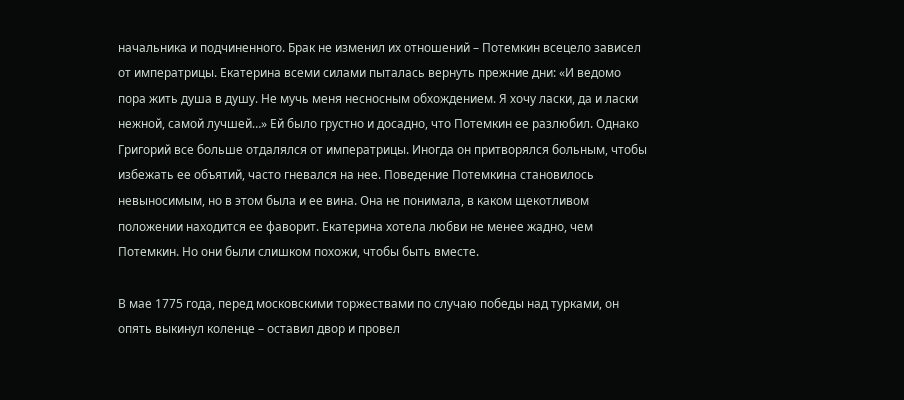начальника и подчиненного. Брак не изменил их отношений – Потемкин всецело зависел от императрицы. Екатерина всеми силами пыталась вернуть прежние дни: «И ведомо пора жить душа в душу. Не мучь меня несносным обхождением. Я хочу ласки, да и ласки нежной, самой лучшей…» Ей было грустно и досадно, что Потемкин ее разлюбил. Однако Григорий все больше отдалялся от императрицы. Иногда он притворялся больным, чтобы избежать ее объятий, часто гневался на нее. Поведение Потемкина становилось невыносимым, но в этом была и ее вина. Она не понимала, в каком щекотливом положении находится ее фаворит. Екатерина хотела любви не менее жадно, чем Потемкин. Но они были слишком похожи, чтобы быть вместе.

В мае 1775 года, перед московскими торжествами по случаю победы над турками, он опять выкинул коленце – оставил двор и провел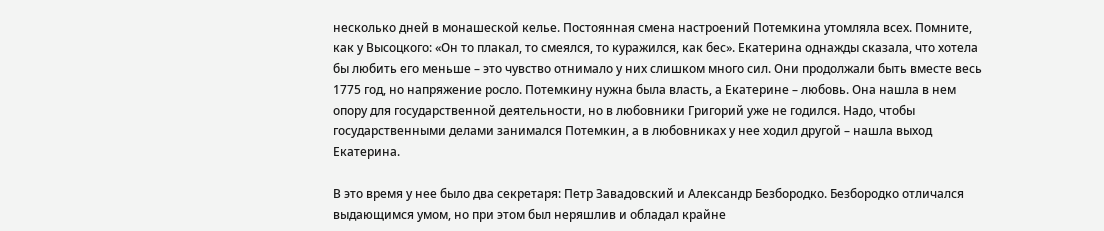несколько дней в монашеской келье. Постоянная смена настроений Потемкина утомляла всех. Помните, как у Высоцкого: «Он то плакал, то смеялся, то куражился, как бес». Екатерина однажды сказала, что хотела бы любить его меньше – это чувство отнимало у них слишком много сил. Они продолжали быть вместе весь 1775 год, но напряжение росло. Потемкину нужна была власть, а Екатерине – любовь. Она нашла в нем опору для государственной деятельности, но в любовники Григорий уже не годился. Надо, чтобы государственными делами занимался Потемкин, а в любовниках у нее ходил другой – нашла выход Екатерина.

В это время у нее было два секретаря: Петр Завадовский и Александр Безбородко. Безбородко отличался выдающимся умом, но при этом был неряшлив и обладал крайне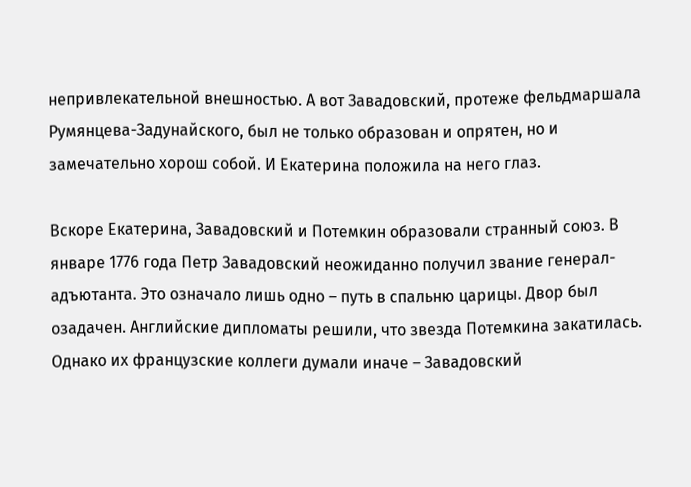непривлекательной внешностью. А вот Завадовский, протеже фельдмаршала Румянцева-Задунайского, был не только образован и опрятен, но и замечательно хорош собой. И Екатерина положила на него глаз.

Вскоре Екатерина, Завадовский и Потемкин образовали странный союз. В январе 1776 года Петр Завадовский неожиданно получил звание генерал-адъютанта. Это означало лишь одно – путь в спальню царицы. Двор был озадачен. Английские дипломаты решили, что звезда Потемкина закатилась. Однако их французские коллеги думали иначе – Завадовский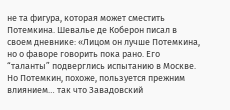не та фигура, которая может сместить Потемкина. Шевалье де Коберон писал в своем дневнике: «Лицом он лучше Потемкина, но о фаворе говорить пока рано. Его “таланты” подверглись испытанию в Москве. Но Потемкин, похоже, пользуется прежним влиянием… так что Завадовский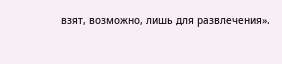взят, возможно, лишь для развлечения».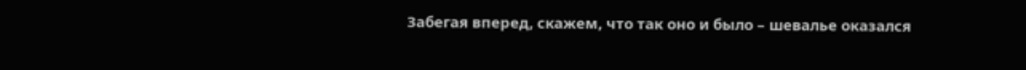Забегая вперед, скажем, что так оно и было – шевалье оказался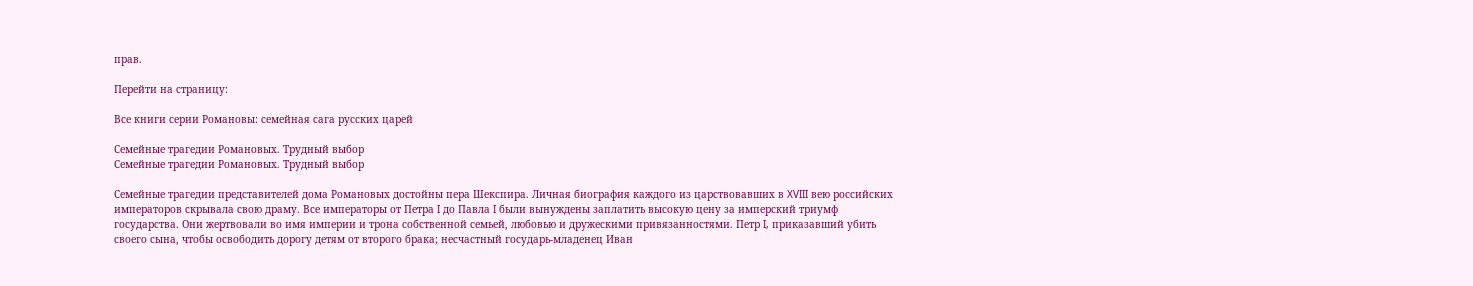прав.

Перейти на страницу:

Все книги серии Романовы: семейная сага русских царей

Семейные трагедии Романовых. Трудный выбор
Семейные трагедии Романовых. Трудный выбор

Семейные трагедии представителей дома Романовых достойны пера Шекспира. Личная биография каждого из царствовавших в XVIII вею российских императоров скрывала свою драму. Все императоры от Петра I до Павла I были вынуждены заплатить высокую цену за имперский триумф государства. Они жертвовали во имя империи и трона собственной семьей, любовью и дружескими привязанностями. Петр I, приказавший убить своего сына, чтобы освободить дорогу детям от второго брака; несчастный государь-младенец Иван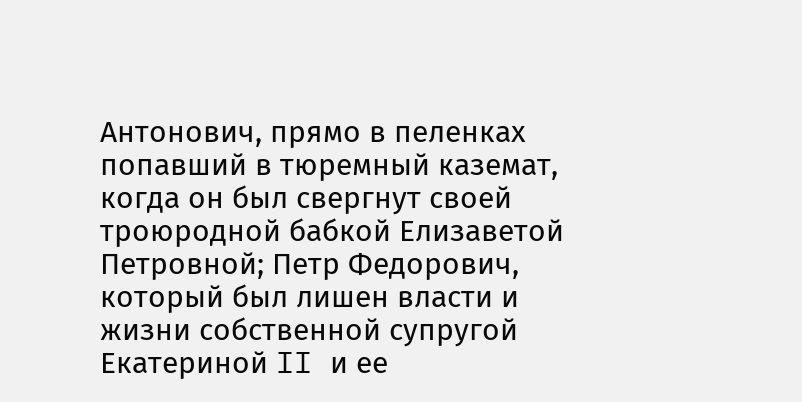Антонович, прямо в пеленках попавший в тюремный каземат, когда он был свергнут своей троюродной бабкой Елизаветой Петровной; Петр Федорович, который был лишен власти и жизни собственной супругой Екатериной II и ее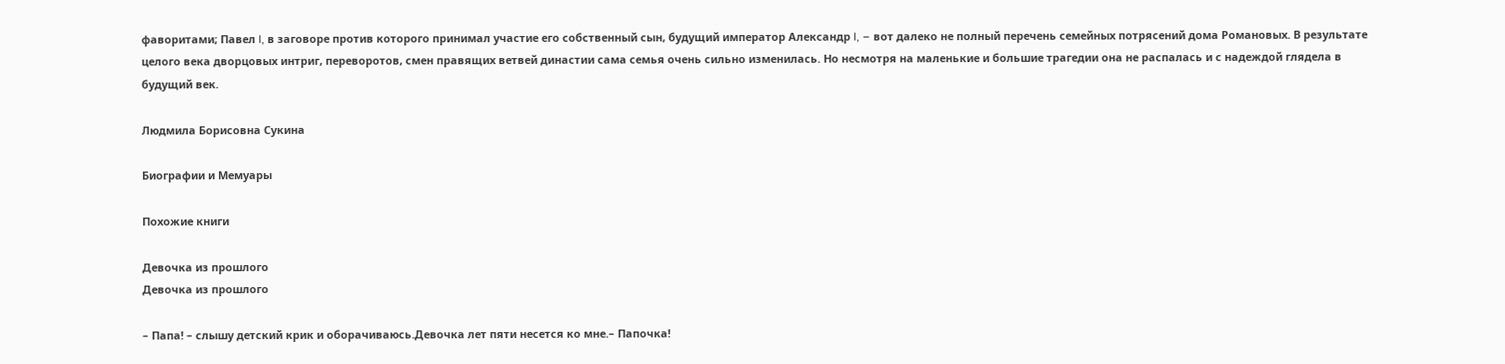фаворитами; Павел I, в заговоре против которого принимал участие его собственный сын, будущий император Александр I, – вот далеко не полный перечень семейных потрясений дома Романовых. В результате целого века дворцовых интриг, переворотов, смен правящих ветвей династии сама семья очень сильно изменилась. Но несмотря на маленькие и большие трагедии она не распалась и с надеждой глядела в будущий век.

Людмила Борисовна Сукина

Биографии и Мемуары

Похожие книги

Девочка из прошлого
Девочка из прошлого

– Папа! – слышу детский крик и оборачиваюсь.Девочка лет пяти несется ко мне.– Папочка!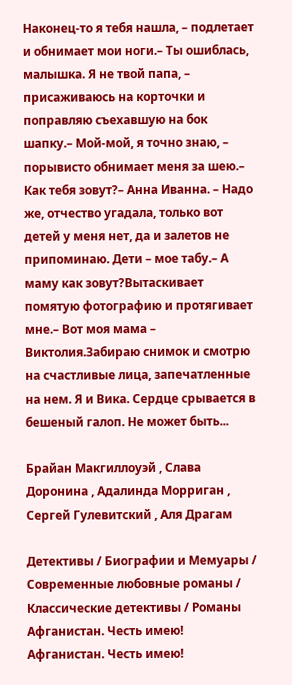Наконец-то я тебя нашла, – подлетает и обнимает мои ноги.– Ты ошиблась, малышка. Я не твой папа, – присаживаюсь на корточки и поправляю съехавшую на бок шапку.– Мой-мой, я точно знаю, – порывисто обнимает меня за шею.– Как тебя зовут?– Анна Иванна. – Надо же, отчество угадала, только вот детей у меня нет, да и залетов не припоминаю. Дети – мое табу.– А маму как зовут?Вытаскивает помятую фотографию и протягивает мне.– Вот моя мама – Виктолия.Забираю снимок и смотрю на счастливые лица, запечатленные на нем. Я и Вика. Сердце срывается в бешеный галоп. Не может быть...

Брайан Макгиллоуэй , Слава Доронина , Адалинда Морриган , Сергей Гулевитский , Аля Драгам

Детективы / Биографии и Мемуары / Современные любовные романы / Классические детективы / Романы
Афганистан. Честь имею!
Афганистан. Честь имею!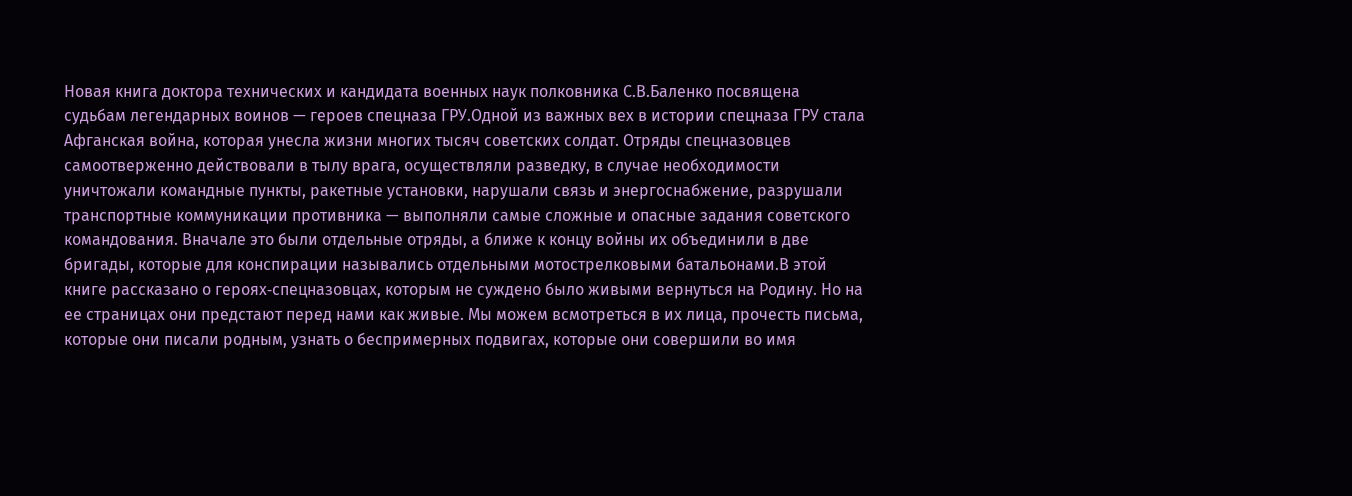Новая книга доктора технических и кандидата военных наук полковника С.В.Баленко посвящена судьбам легендарных воинов — героев спецназа ГРУ.Одной из важных вех в истории спецназа ГРУ стала Афганская война, которая унесла жизни многих тысяч советских солдат. Отряды спецназовцев самоотверженно действовали в тылу врага, осуществляли разведку, в случае необходимости уничтожали командные пункты, ракетные установки, нарушали связь и энергоснабжение, разрушали транспортные коммуникации противника — выполняли самые сложные и опасные задания советского командования. Вначале это были отдельные отряды, а ближе к концу войны их объединили в две бригады, которые для конспирации назывались отдельными мотострелковыми батальонами.В этой книге рассказано о героях‑спецназовцах, которым не суждено было живыми вернуться на Родину. Но на ее страницах они предстают перед нами как живые. Мы можем всмотреться в их лица, прочесть письма, которые они писали родным, узнать о беспримерных подвигах, которые они совершили во имя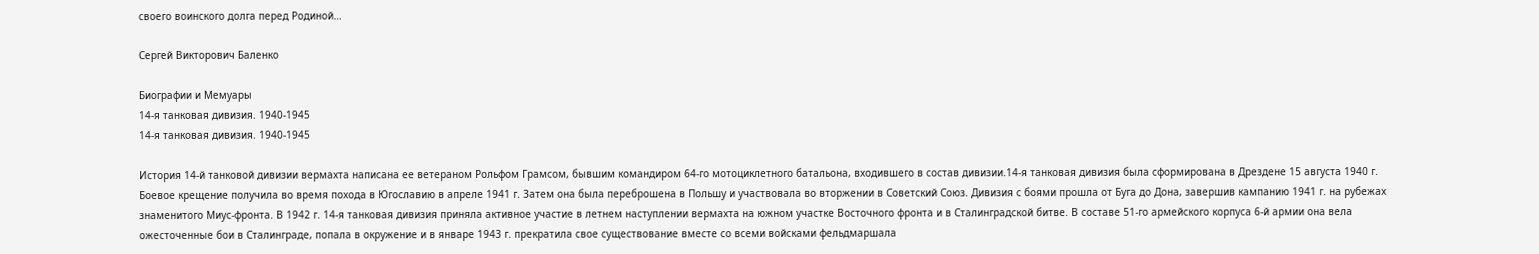своего воинского долга перед Родиной…

Сергей Викторович Баленко

Биографии и Мемуары
14-я танковая дивизия. 1940-1945
14-я танковая дивизия. 1940-1945

История 14-й танковой дивизии вермахта написана ее ветераном Рольфом Грамсом, бывшим командиром 64-го мотоциклетного батальона, входившего в состав дивизии.14-я танковая дивизия была сформирована в Дрездене 15 августа 1940 г. Боевое крещение получила во время похода в Югославию в апреле 1941 г. Затем она была переброшена в Польшу и участвовала во вторжении в Советский Союз. Дивизия с боями прошла от Буга до Дона, завершив кампанию 1941 г. на рубежах знаменитого Миус-фронта. В 1942 г. 14-я танковая дивизия приняла активное участие в летнем наступлении вермахта на южном участке Восточного фронта и в Сталинградской битве. В составе 51-го армейского корпуса 6-й армии она вела ожесточенные бои в Сталинграде, попала в окружение и в январе 1943 г. прекратила свое существование вместе со всеми войсками фельдмаршала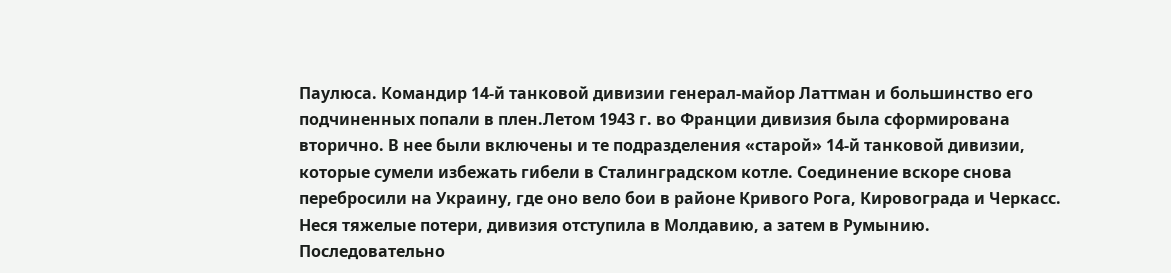Паулюса. Командир 14-й танковой дивизии генерал-майор Латтман и большинство его подчиненных попали в плен.Летом 1943 г. во Франции дивизия была сформирована вторично. В нее были включены и те подразделения «старой» 14-й танковой дивизии, которые сумели избежать гибели в Сталинградском котле. Соединение вскоре снова перебросили на Украину, где оно вело бои в районе Кривого Рога, Кировограда и Черкасс. Неся тяжелые потери, дивизия отступила в Молдавию, а затем в Румынию. Последовательно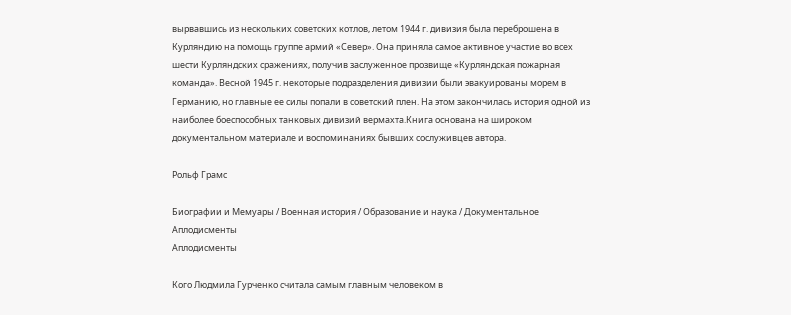вырвавшись из нескольких советских котлов, летом 1944 г. дивизия была переброшена в Курляндию на помощь группе армий «Север». Она приняла самое активное участие во всех шести Курляндских сражениях, получив заслуженное прозвище «Курляндская пожарная команда». Весной 1945 г. некоторые подразделения дивизии были эвакуированы морем в Германию, но главные ее силы попали в советский плен. На этом закончилась история одной из наиболее боеспособных танковых дивизий вермахта.Книга основана на широком документальном материале и воспоминаниях бывших сослуживцев автора.

Рольф Грамс

Биографии и Мемуары / Военная история / Образование и наука / Документальное
Аплодисменты
Аплодисменты

Кого Людмила Гурченко считала самым главным человеком в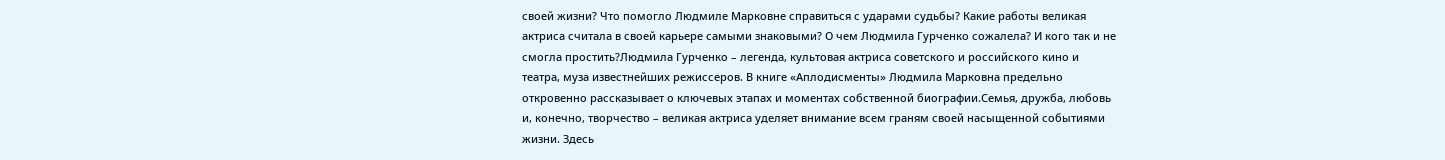своей жизни? Что помогло Людмиле Марковне справиться с ударами судьбы? Какие работы великая актриса считала в своей карьере самыми знаковыми? О чем Людмила Гурченко сожалела? И кого так и не смогла простить?Людмила Гурченко – легенда, культовая актриса советского и российского кино и театра, муза известнейших режиссеров. В книге «Аплодисменты» Людмила Марковна предельно откровенно рассказывает о ключевых этапах и моментах собственной биографии.Семья, дружба, любовь и, конечно, творчество – великая актриса уделяет внимание всем граням своей насыщенной событиями жизни. Здесь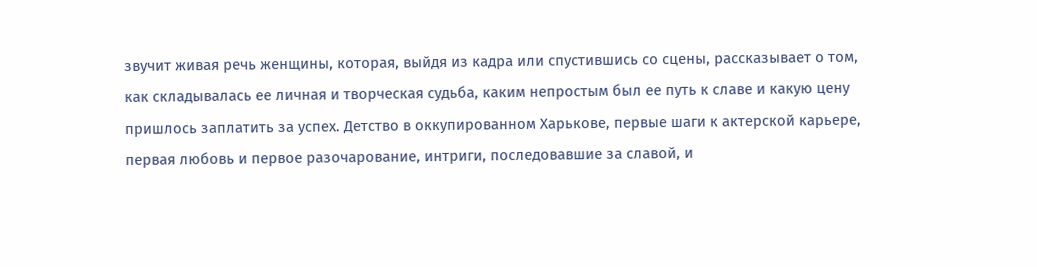звучит живая речь женщины, которая, выйдя из кадра или спустившись со сцены, рассказывает о том, как складывалась ее личная и творческая судьба, каким непростым был ее путь к славе и какую цену пришлось заплатить за успех. Детство в оккупированном Харькове, первые шаги к актерской карьере, первая любовь и первое разочарование, интриги, последовавшие за славой, и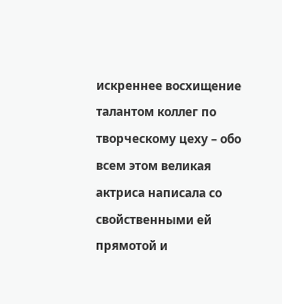искреннее восхищение талантом коллег по творческому цеху – обо всем этом великая актриса написала со свойственными ей прямотой и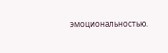эмоциональностью.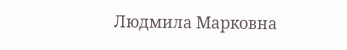Людмила Марковна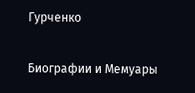Гурченко

Биографии и Мемуары